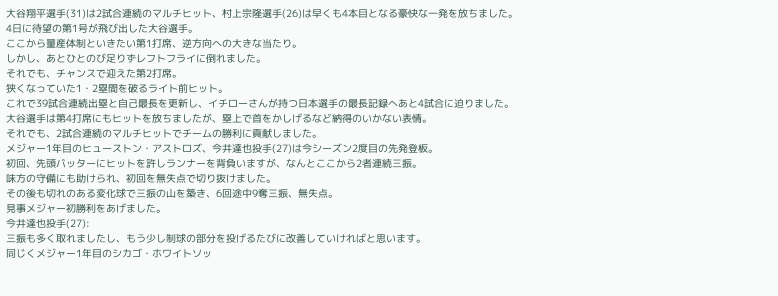大谷翔平選手(31)は2試合連続のマルチヒット、村上宗隆選手(26)は早くも4本目となる豪快な一発を放ちました。
4日に待望の第1号が飛び出した大谷選手。
ここから量産体制といきたい第1打席、逆方向への大きな当たり。
しかし、あとひとのび足りずレフトフライに倒れました。
それでも、チャンスで迎えた第2打席。
狭くなっていた1・2塁間を破るライト前ヒット。
これで39試合連続出塁と自己最長を更新し、イチローさんが持つ日本選手の最長記録へあと4試合に迫りました。
大谷選手は第4打席にもヒットを放ちましたが、塁上で首をかしげるなど納得のいかない表情。
それでも、2試合連続のマルチヒットでチームの勝利に貢献しました。
メジャー1年目のヒューストン・アストロズ、今井達也投手(27)は今シーズン2度目の先発登板。
初回、先頭バッターにヒットを許しランナーを背負いますが、なんとここから2者連続三振。
味方の守備にも助けられ、初回を無失点で切り抜けました。
その後も切れのある変化球で三振の山を築き、6回途中9奪三振、無失点。
見事メジャー初勝利をあげました。
今井達也投手(27):
三振も多く取れましたし、もう少し制球の部分を投げるたびに改善していければと思います。
同じくメジャー1年目のシカゴ・ホワイトソッ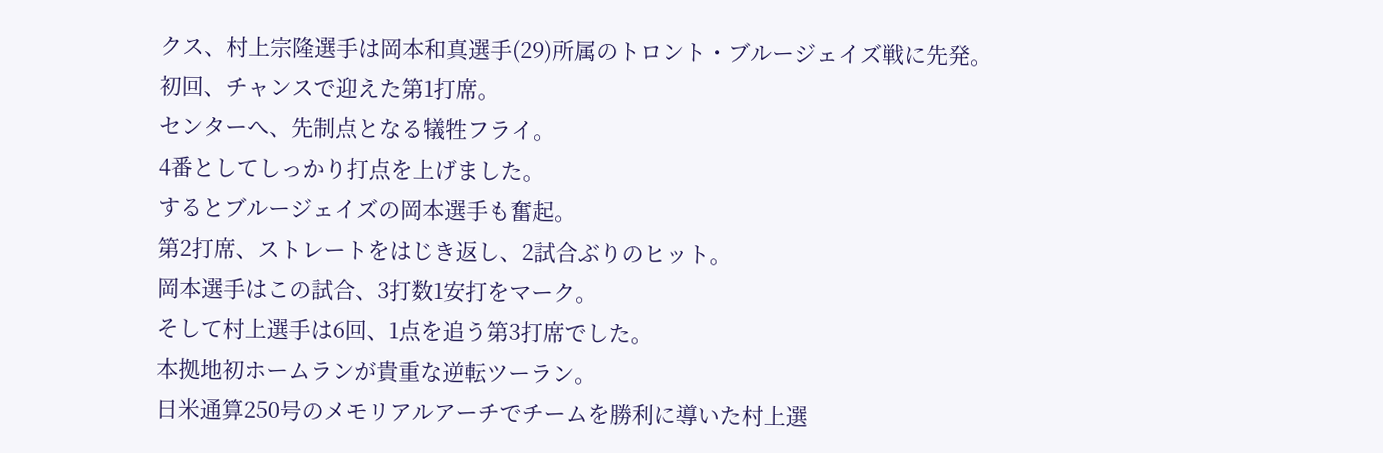クス、村上宗隆選手は岡本和真選手(29)所属のトロント・ブルージェイズ戦に先発。
初回、チャンスで迎えた第1打席。
センターへ、先制点となる犠牲フライ。
4番としてしっかり打点を上げました。
するとブルージェイズの岡本選手も奮起。
第2打席、ストレートをはじき返し、2試合ぶりのヒット。
岡本選手はこの試合、3打数1安打をマーク。
そして村上選手は6回、1点を追う第3打席でした。
本拠地初ホームランが貴重な逆転ツーラン。
日米通算250号のメモリアルアーチでチームを勝利に導いた村上選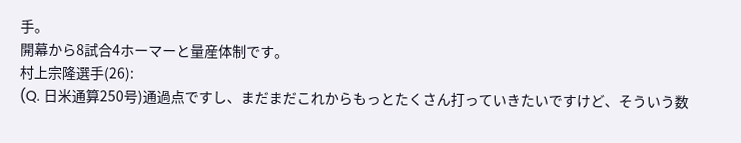手。
開幕から8試合4ホーマーと量産体制です。
村上宗隆選手(26):
(Q. 日米通算250号)通過点ですし、まだまだこれからもっとたくさん打っていきたいですけど、そういう数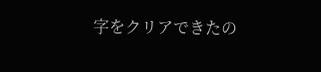字をクリアできたの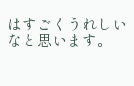はすごくうれしいなと思います。